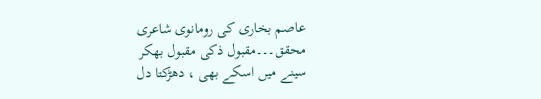عاصم بخاری کی رومانوی شاعری
محقق۔۔۔مقبول ذکی مقبول بھکر
سینے میں اسکے بھی ، دھڑکتا دل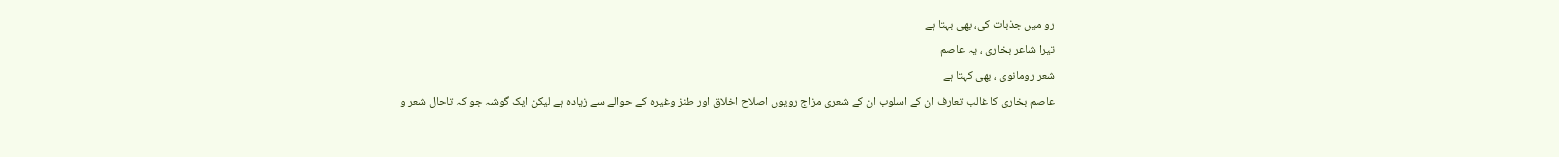رو میں جذبات کی، بھی بہتا ہے
تیرا شاعر بخاری ، یہ عاصم
شعر رومانوی ، بھی کہتا ہے
عاصم بخاری کا غالب تعارف ان کے اسلوب ان کے شعری مزاج رویوں اصلاح اخلاق اور طنز وغیرہ کے حوالے سے زیادہ ہے لیکن ایک گوشہ جو کہ تاحال شعر و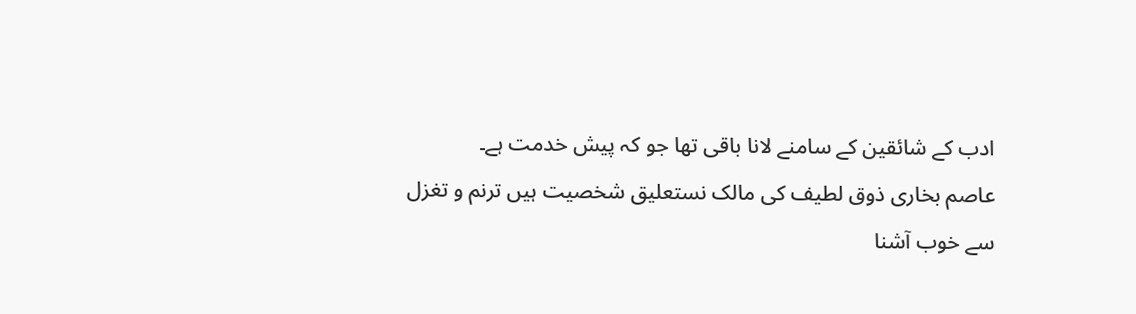ادب کے شائقین کے سامنے لانا باقی تھا جو کہ پیش خدمت ہے۔
عاصم بخاری ذوق لطیف کی مالک نستعلیق شخصیت ہیں ترنم و تغزل سے خوب آشنا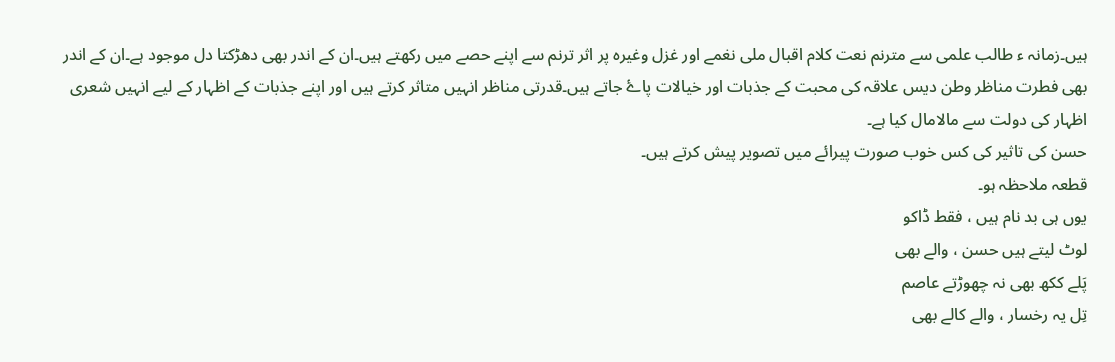ہیں۔زمانہ ء طالب علمی سے مترنم نعت کلام اقبال ملی نغمے اور غزل وغیرہ پر اثر ترنم سے اپنے حصے میں رکھتے ہیں۔ان کے اندر بھی دھڑکتا دل موجود ہے۔ان کے اندر بھی فطرت مناظر وطن دیس علاقہ کی محبت کے جذبات اور خیالات پاۓ جاتے ہیں۔قدرتی مناظر انہیں متاثر کرتے ہیں اور اپنے جذبات کے اظہار کے لیے انہیں شعری اظہار کی دولت سے مالامال کیا ہے۔
حسن کی تاثیر کی کس خوب صورت پیرائے میں تصویر پیش کرتے ہیں۔
قطعہ ملاحظہ ہو۔
یوں ہی بد نام ہیں ، فقط ڈاکو
لوٹ لیتے ہیں حسن ، والے بھی
پَلے ککھ بھی نہ چھوڑتے عاصم
تِل یہ رخسار ، والے کالے بھی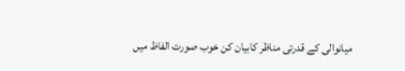میانوالی کے قدرتی مناظر کابیان کن خوب صورت الفاظ میں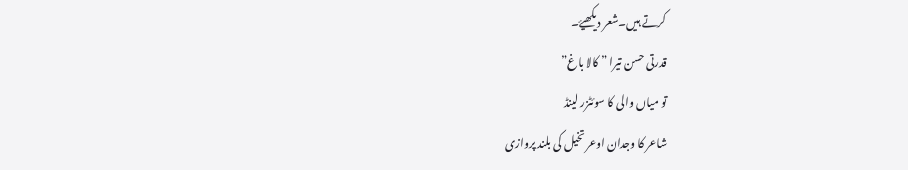کرتے ہیں۔شعر دیکھیۓ۔
قدرتی حسن تیرا ” کالا باغ”
تو میاں والی کا سوئٹزر لینڈ
شاعر کا وجدان اوعر تخیل کی بلند پروازی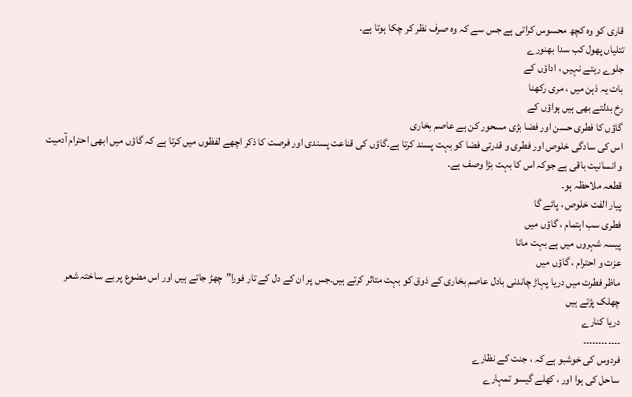قاری کو وہ کچھ محسوس کراتی ہے جس سے کہ وہ صرف نظر کر چکا ہوتا ہے۔
تتلیاں پھول کب سدا بھنورے
جلوے رہتے نہیں ، اداؤں کے
بات یہ ذہن میں ، مری رکھنا
رخ بدلتے بھی ہیں ہواؤں کے
گاؤں کا فطری حسن اور فضا بڑی مسحور کن ہے عاصم بخاری
اس کی سادگی خلوص اور فطری و قدرتی فضا کو بہت پسند کرتا ہے۔گاؤں کی قناعت پسندی اور فرصت کا ذکر اچھے لفظوں میں کرتا ہے کہ گاؤں میں ابھی احترام آدمیت و انسانیت باقی ہے جوکہ اس کا بہت بڑا وصف ہے۔
قطعہ ملاحظہ ہو۔
پیار الفت خلوص ، پائے گا
فطری سب اہتمام ، گاؤں میں
پیسہ شہروں میں ہے بہت مانا
عزت و احترام ، گاؤں میں
ماظر فطرت میں دریا پہاڑ چاندنی بادل عاصم بخاری کے ذوق کو بہت متاثر کرتے ہیں۔جس پر ان کے دل کے تار فورا”چھڑ جاتے ہیں اور اس مضوع پر بے ساختہ شعر چھلک پڑتے ہیں
دریا کنارے
۔۔۔۔۔۔۔۔۔۔۔۔
فردوس کی خوشبو ہے کہ ، جنت کے نظارے
ساحل کی ہوا اور ، کھلے گیسو تمہارے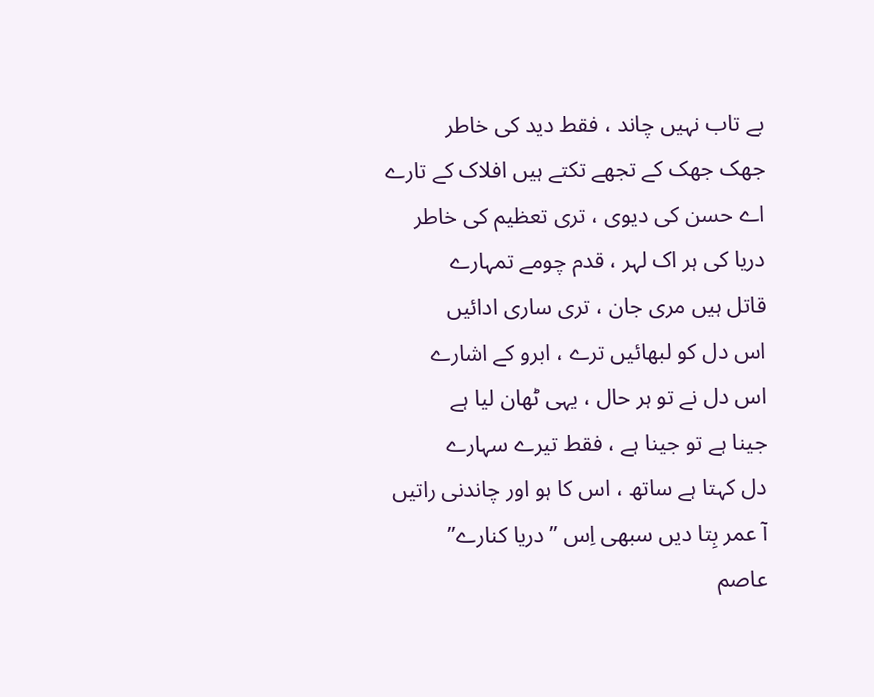بے تاب نہیں چاند ، فقط دید کی خاطر
جھک جھک کے تجھے تکتے ہیں افلاک کے تارے
اے حسن کی دیوی ، تری تعظیم کی خاطر
دریا کی ہر اک لہر ، قدم چومے تمہارے
قاتل ہیں مری جان ، تری ساری ادائیں
اس دل کو لبھائیں ترے ، ابرو کے اشارے
اس دل نے تو ہر حال ، یہی ٹھان لیا ہے
جینا ہے تو جینا ہے ، فقط تیرے سہارے
دل کہتا ہے ساتھ ، اس کا ہو اور چاندنی راتیں
آ عمر بِتا دیں سبھی اِس ” دریا کنارے”
عاصم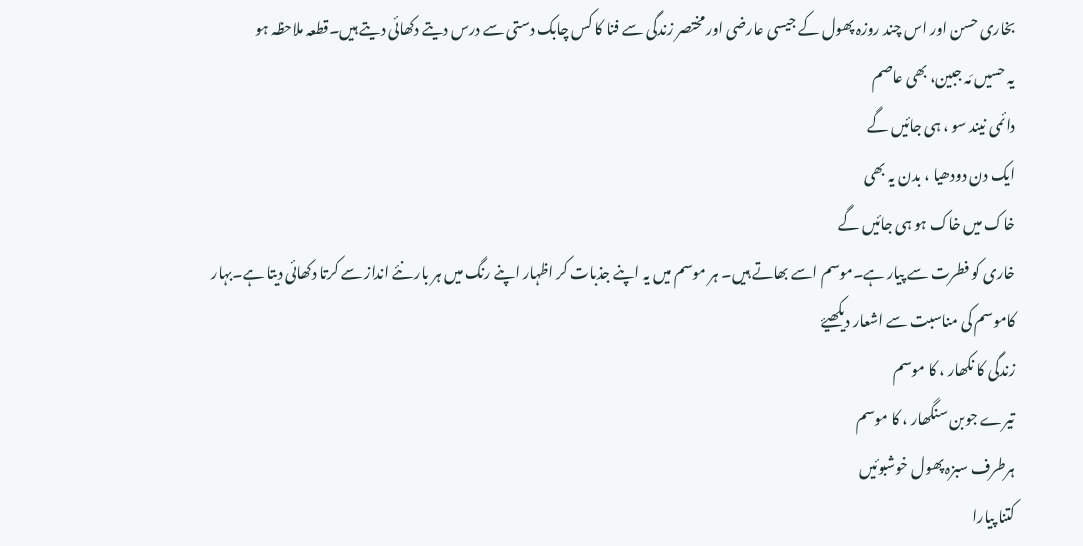بخاری حسن اور اس چند روزہ پھول کے جیسی عارضی اور مختصر زندگی سے فنا کا کس چابک دستی سے درس دیتے دکھائی دیتے ہیں۔قطعہ ملاحظہ ہو
یہ حسیں مَہ جبین، بھی عاصم
دائمی نیند سو ، ہی جائیں گے
ایک دن دودھیا ، بدن یہ بھی
خاک میں خاک ہو ہی جائیں گے
خاری کو فطرت سے پیار ہے۔موسم اسے بھاتے ہیں۔ ہر موسم میں یہ اپنے جذبات کر اظہار اپنے رنگ میں ہر بار نئے انداز سے کرتا دکھائی دیتا ہے۔بہار کاموسم کی مناسبت سے اشعار دیکھیۓ
زندگی کا نکھار ، کا موسم
تیرے جوبن سنگھار ، کا موسم
ہرطرف سبزہ پھول خوشبوئیں
کتنا پیارا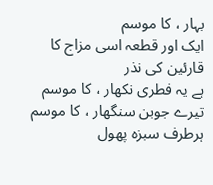بہار ، کا موسم
ایک اور قطعہ اسی مزاج کا قارئین کی نذر
ہے یہ فطری نکھار ، کا موسم
تیرے جوبن سنگھار ، کا موسم
ہرطرف سبزہ پھول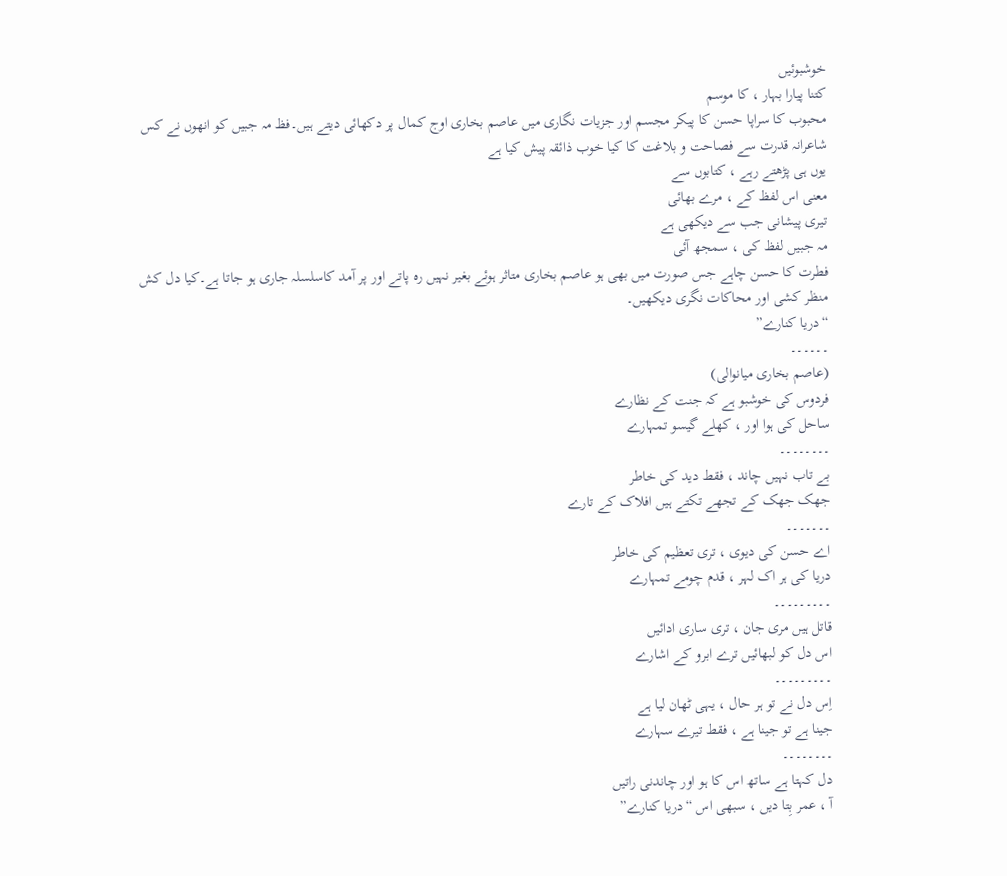خوشبوئیں
کتنا پیارا بہار ، کا موسم
محبوب کا سراپا حسن کا پیکر مجسم اور جزیات نگاری میں عاصم بخاری اوج کمال پر دکھائی دیتے ہیں۔فظ مہ جبیں کو انھوں نے کس شاعرانہ قدرت سے فصاحت و بلاغت کا کیا خوب ذائقہ پیش کیا ہے
یوں ہی پڑھتے رہے ، کتابوں سے
معنی اس لفظ کے ، مرے بھائی
تیری پیشانی جب سے دیکھی ہے
مہ جبیں لفظ کی ، سمجھ آئی
فطرت کا حسن چاہے جس صورت میں بھی ہو عاصم بخاری متاثر ہوئے بغیر نہیں رہ پاتے اور پر آمد کاسلسلہ جاری ہو جاتا ہے۔کیا دل کش منظر کشی اور محاکات نگری دیکھیں۔
“دریا کنارے”
۔۔۔۔۔۔
(عاصم بخاری میانوالی)
فردوس کی خوشبو ہے کہ جنت کے نظارے
ساحل کی ہوا اور ، کھلے گیسو تمہارے
۔۔۔۔۔۔۔۔
بے تاب نہیں چاند ، فقط دید کی خاطر
جھک جھک کے تجھے تکتے ہیں افلاک کے تارے
۔۔۔۔۔۔۔
اے حسن کی دیوی ، تری تعظیم کی خاطر
دریا کی ہر اک لہر ، قدم چومے تمہارے
۔۔۔۔۔۔۔۔۔
قاتل ہیں مری جان ، تری ساری ادائیں
اس دل کو لبھائیں ترے ابرو کے اشارے
۔۔۔۔۔۔۔۔۔
اِس دل نے تو ہر حال ، یہی ٹھان لیا ہے
جینا ہے تو جینا ہے ، فقط تیرے سہارے
۔۔۔۔۔۔۔۔
دل کہتا ہے ساتھ اس کا ہو اور چاندنی راتیں
آ ، عمر بِتا دیں ، سبھی اس “دریا کنارے”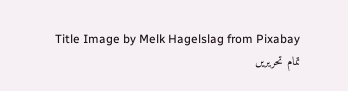Title Image by Melk Hagelslag from Pixabay
تمام تحریریں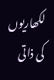لکھاریوں کی ذاتی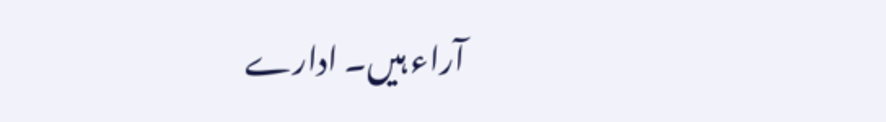آراء ہیں۔ ادارے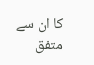کا ان سے متفق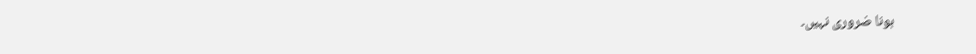ہونا ضروری نہیں۔